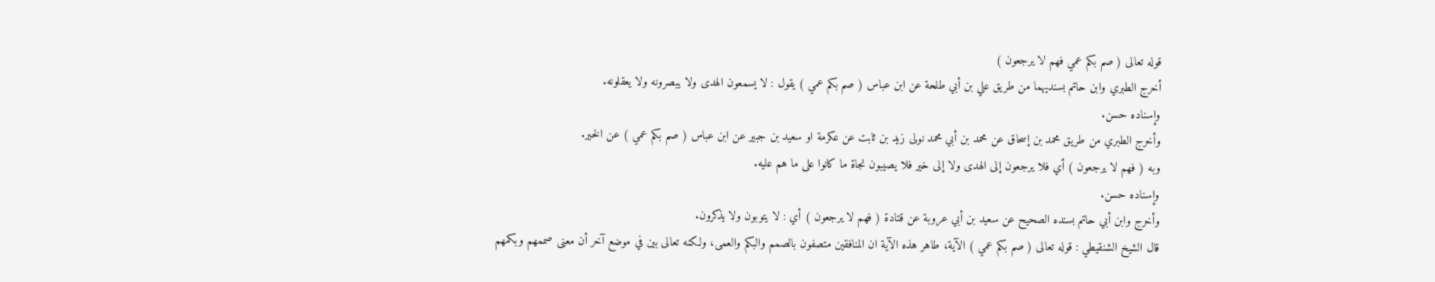قوله تعالى ( صم بكم عمي فهم لا يرجعون )
أخرج الطبري وابن حاتم بسنديهما من طريق علي بن أبي طلحة عن ابن عباس ( صم بكم عمي ) يقول : لا يسمعون الهدى ولا يبصرونه ولا يعقلونه.
وإسناده حسن.
وأخرج الطبري من طريق محمد بن إسحاق عن محمد بن أبي محمد نولى زيد بن ثابت عن عكرمة او سعيد بن جبير عن ابن عباس ( صم بكم عمي ) عن الخير.
وبه ( فهم لا يرجعون ) أي فلا يرجعون إلى الهدى ولا إلى خير فلا يصيبون نجاة ما كانوا على ما هم عليه.
وإسناده حسن.
وأخرج وابن أبي حاتم بسنده الصحيح عن سعيد بن أبي عروبة عن قتادة ( فهم لا يرجعون ) أي : لا يتوبون ولا يذكرون.
قال الشيخ الشنقيطي : قوله تعالى ( صم بكم عمي ) الآية، طاهر هذه الآية ان المنافقين متصفون بالصمم والبكم والعمى، ولكنه تعالى بين في موضع آخر أن معنى صممهم وبكمهم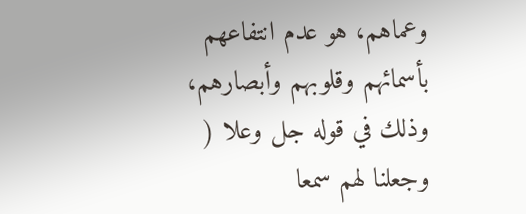وعماهم، هو عدم انتفاعهم بأسمائهم وقلوبهم وأبصارهم، وذلك في قوله جل وعلا ( وجعلنا لهم سمعا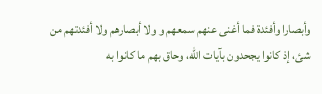وأبصارا وأفئدة فما أغنى عنهم سمعهم و ولا أبصارهم ولا أفئدتهم من شئ، إذ كانوا يجحدون بآيات الله، وحاق بهم ما كانوا به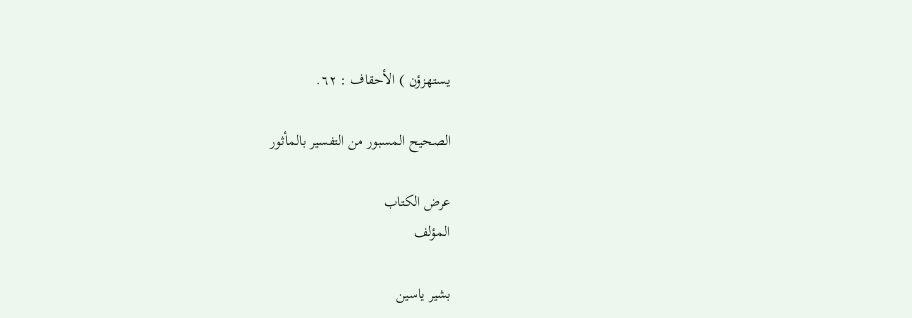يستهزؤن ) الأحقاف : ٦٢.

الصحيح المسبور من التفسير بالمأثور

عرض الكتاب
المؤلف

بشير ياسين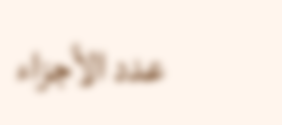عدد الأجزاء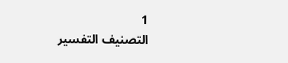1
التصنيف التفسير